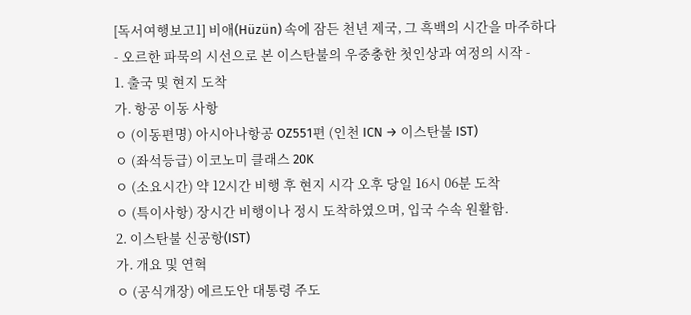[독서여행보고1] 비애(Hüzün) 속에 잠든 천년 제국, 그 흑백의 시간을 마주하다
- 오르한 파묵의 시선으로 본 이스탄불의 우중충한 첫인상과 여정의 시작 -
1. 출국 및 현지 도착
가. 항공 이동 사항
ㅇ (이동편명) 아시아나항공 OZ551편 (인천 ICN → 이스탄불 IST)
ㅇ (좌석등급) 이코노미 클래스 20K
ㅇ (소요시간) 약 12시간 비행 후 현지 시각 오후 당일 16시 06분 도착
ㅇ (특이사항) 장시간 비행이나 정시 도착하였으며, 입국 수속 원활함.
2. 이스탄불 신공항(IST)
가. 개요 및 연혁
ㅇ (공식개장) 에르도안 대통령 주도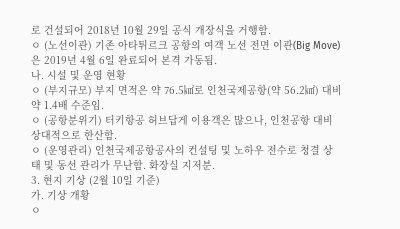로 건설되어 2018년 10월 29일 공식 개장식을 거행함.
ㅇ (노선이관) 기존 아타튀르크 공항의 여객 노선 전면 이관(Big Move)은 2019년 4월 6일 완료되어 본격 가동됨.
나. 시설 및 운영 현황
ㅇ (부지규모) 부지 면적은 약 76.5㎢로 인천국제공항(약 56.2㎢) 대비 약 1.4배 수준임.
ㅇ (공항분위기) 터키항공 허브답게 이용객은 많으나, 인천공항 대비 상대적으로 한산함.
ㅇ (운영관리) 인천국제공항공사의 컨설팅 및 노하우 전수로 청결 상태 및 동선 관리가 무난함. 화장실 지저분.
3. 현지 기상 (2월 10일 기준)
가. 기상 개황
ㅇ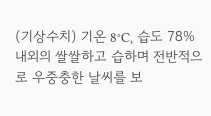(기상수치) 기온 8°C, 습도 78% 내외의 쌀쌀하고 습하며 전반적으로 우중충한 날씨를 보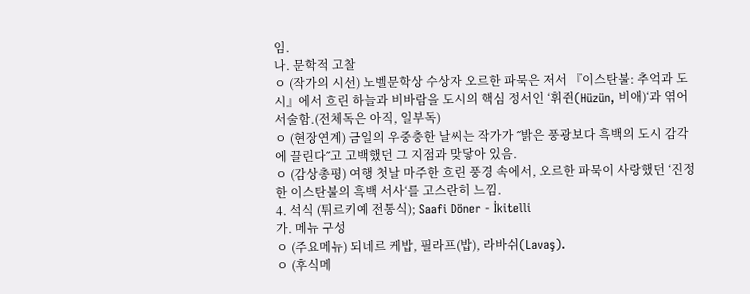임.
나. 문학적 고찰
ㅇ (작가의 시선) 노벨문학상 수상자 오르한 파묵은 저서 『이스탄불: 추억과 도시』에서 흐린 하늘과 비바람을 도시의 핵심 정서인 ‘휘쥔(Hüzün, 비애)‘과 엮어 서술함.(전체독은 아직, 일부독)
ㅇ (현장연계) 금일의 우중충한 날씨는 작가가 ˝밝은 풍광보다 흑백의 도시 감각에 끌린다˝고 고백했던 그 지점과 맞닿아 있음.
ㅇ (감상총평) 여행 첫날 마주한 흐린 풍경 속에서, 오르한 파묵이 사랑했던 ‘진정한 이스탄불의 흑백 서사‘를 고스란히 느낌.
4. 석식 (튀르키예 전통식); Saafi Döner - İkitelli
가. 메뉴 구성
ㅇ (주요메뉴) 되네르 케밥, 필라프(밥), 라바쉬(Lavaş).
ㅇ (후식메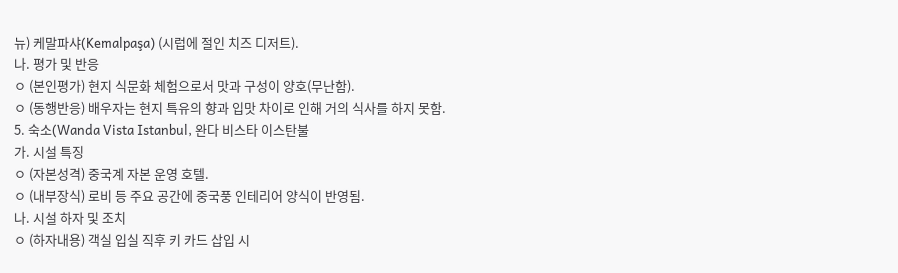뉴) 케말파샤(Kemalpaşa) (시럽에 절인 치즈 디저트).
나. 평가 및 반응
ㅇ (본인평가) 현지 식문화 체험으로서 맛과 구성이 양호(무난함).
ㅇ (동행반응) 배우자는 현지 특유의 향과 입맛 차이로 인해 거의 식사를 하지 못함.
5. 숙소(Wanda Vista Istanbul, 완다 비스타 이스탄불
가. 시설 특징
ㅇ (자본성격) 중국계 자본 운영 호텔.
ㅇ (내부장식) 로비 등 주요 공간에 중국풍 인테리어 양식이 반영됨.
나. 시설 하자 및 조치
ㅇ (하자내용) 객실 입실 직후 키 카드 삽입 시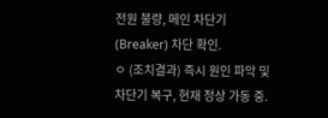전원 불량, 메인 차단기(Breaker) 차단 확인.
ㅇ (조치결과) 즉시 원인 파악 및 차단기 복구, 현재 정상 가동 중.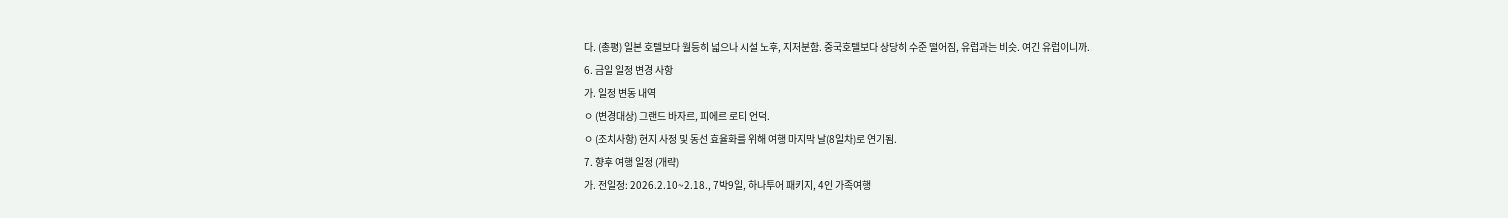다. (총평) 일본 호텔보다 월등히 넓으나 시설 노후, 지저분함. 중국호텔보다 상당히 수준 떨어짐, 유럽과는 비슷. 여긴 유럽이니까.
6. 금일 일정 변경 사항
가. 일정 변동 내역
ㅇ (변경대상) 그랜드 바자르, 피에르 로티 언덕.
ㅇ (조치사항) 현지 사정 및 동선 효율화를 위해 여행 마지막 날(8일차)로 연기됨.
7. 향후 여행 일정 (개략)
가. 전일정: 2026.2.10~2.18., 7박9일, 하나투어 패키지, 4인 가족여행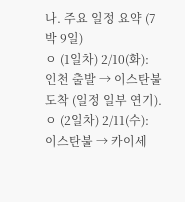나. 주요 일정 요약 (7박 9일)
ㅇ (1일차) 2/10(화): 인천 출발 → 이스탄불 도착 (일정 일부 연기).
ㅇ (2일차) 2/11(수): 이스탄불 → 카이세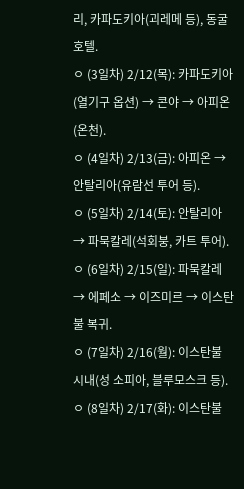리, 카파도키아(괴레메 등), 동굴 호텔.
ㅇ (3일차) 2/12(목): 카파도키아(열기구 옵션) → 콘야 → 아피온(온천).
ㅇ (4일차) 2/13(금): 아피온 → 안탈리아(유람선 투어 등).
ㅇ (5일차) 2/14(토): 안탈리아 → 파묵칼레(석회붕, 카트 투어).
ㅇ (6일차) 2/15(일): 파묵칼레 → 에페소 → 이즈미르 → 이스탄불 복귀.
ㅇ (7일차) 2/16(월): 이스탄불 시내(성 소피아, 블루모스크 등).
ㅇ (8일차) 2/17(화): 이스탄불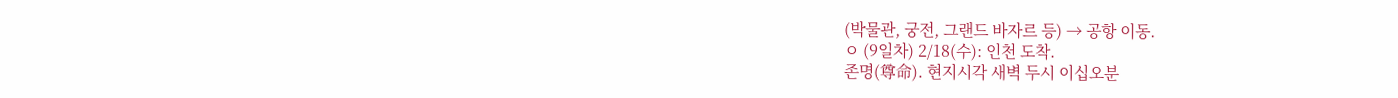(박물관, 궁전, 그랜드 바자르 등) → 공항 이동.
ㅇ (9일차) 2/18(수): 인천 도착.
존명(尊命). 현지시각 새벽 두시 이십오분